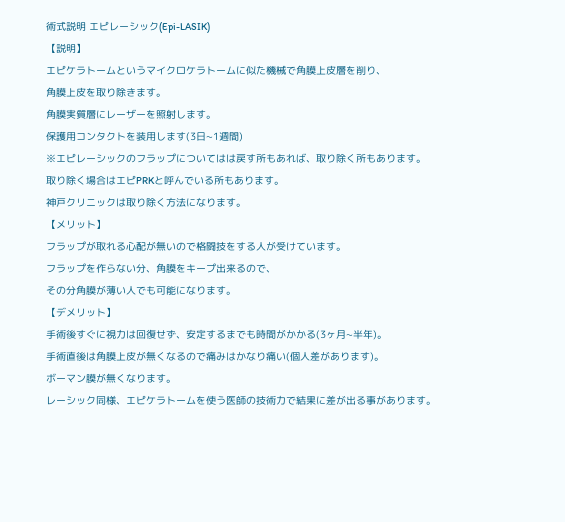術式説明 エピレーシック(Epi-LASIK)
【説明】
エピケラトームというマイクロケラトームに似た機械で角膜上皮層を削り、
角膜上皮を取り除きます。
角膜実質層にレーザーを照射します。
保護用コンタクトを装用します(3日~1週間)
※エピレーシックのフラップについてはは戻す所もあれば、取り除く所もあります。
取り除く場合はエピPRKと呼んでいる所もあります。
神戸クリニックは取り除く方法になります。
【メリット】
フラップが取れる心配が無いので格闘技をする人が受けています。
フラップを作らない分、角膜をキープ出来るので、
その分角膜が薄い人でも可能になります。
【デメリット】
手術後すぐに視力は回復せず、安定するまでも時間がかかる(3ヶ月~半年)。
手術直後は角膜上皮が無くなるので痛みはかなり痛い(個人差があります)。
ボーマン膜が無くなります。
レーシック同様、エピケラトームを使う医師の技術力で結果に差が出る事があります。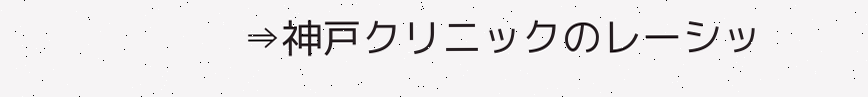⇒神戸クリニックのレーシッ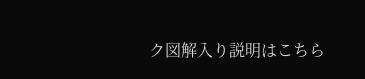ク図解入り説明はこちら